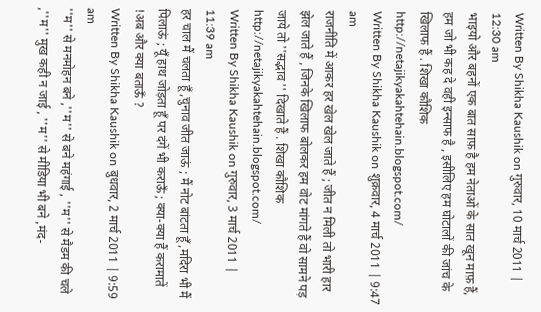Written By Shikha Kaushik on गुरुवार, 10 मार्च 2011 | 12:30 am
भाइयो और बहनों एक बात साफ़ है हम नेताओं के सात खून माफ़ हैं, हम जो भी कह दे वही इन्साफ है , इसीलिए हम घोटालों की जांच के खिलाफ हैं . शिखा कौशिक http://netajikyakahtehain.blogspot.com/
Written By Shikha Kaushik on शुक्रवार, 4 मार्च 2011 | 9:47 am
राजनीति में आकर हर खेल खेल जाते हैं ; जीत न मिली तो भारी हार झेल जाते हैं , जिनके खिलाफ बोलकर हम वोट मांगते हैं वो सामने पड़ जाये तो ''सद्भाव '' दिखाते हैं . शिखा कौशिक http://netajikyakahtehain.blogspot.com/
Written By Shikha Kaushik on गुरुवार, 3 मार्च 2011 | 11:39 am
हर चाल मैं चलता हूँ ,चुनाव जीत जाऊं ; मैं नोट बांटता हूँ ,मदिरा भी मैं पिलाऊं ; यूँ हाथ जोड़ता हूँ पर दंगें भी कराऊँ ; क्या-क्या हैं करामातें !अब और क्या बताऊँ ?
Written By Shikha Kaushik on बुधवार, 2 मार्च 2011 | 9:59 am
''म'' से मनमोहन बने ,''म'' से बने महंगाई , ''म'' से मैडम की चले ,''म'' मुख कही न जाई , ''म'' से मीडिया भी बने ,मंद-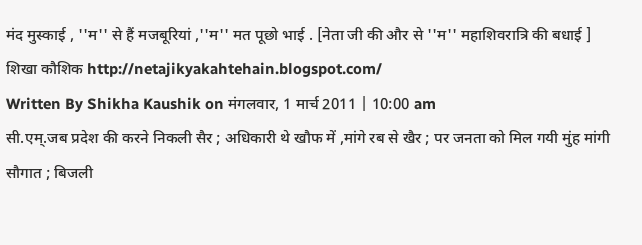मंद मुस्काई , ''म'' से हैं मजबूरियां ,''म'' मत पूछो भाई . [नेता जी की और से ''म'' महाशिवरात्रि की बधाई ] शिखा कौशिक http://netajikyakahtehain.blogspot.com/
Written By Shikha Kaushik on मंगलवार, 1 मार्च 2011 | 10:00 am
सी.एम्.जब प्रदेश की करने निकली सैर ; अधिकारी थे खौफ में ,मांगे रब से खैर ; पर जनता को मिल गयी मुंह मांगी सौगात ; बिजली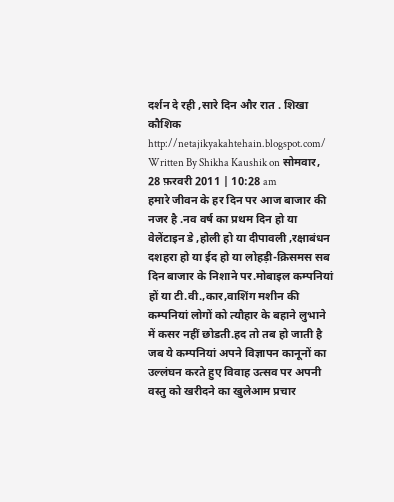दर्शन दे रही ,सारे दिन और रात . शिखा कौशिक http://netajikyakahtehain.blogspot.com/
Written By Shikha Kaushik on सोमवार, 28 फ़रवरी 2011 | 10:28 am
हमारे जीवन के हर दिन पर आज बाजार की नजर है .नव वर्ष का प्रथम दिन हो या वेलेंटाइन डे ,होली हो या दीपावली ,रक्षाबंधन दशहरा हो या ईद हो या लोहड़ी-क्रिसमस सब दिन बाजार के निशाने पर.मोबाइल कम्पनियां हों या टी.वी.,कार,वाशिंग मशीन की कम्पनियां लोगों को त्यौहार के बहाने लुभाने में कसर नहीं छोडती.हद तो तब हो जाती है जब ये कम्पनियां अपने विज्ञापन कानूनों का उल्लंघन करते हुए विवाह उत्सव पर अपनी वस्तु को खरीदने का खुलेआम प्रचार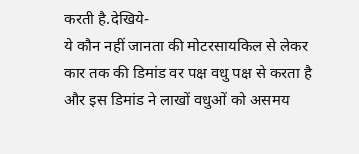करती है.देखिये-
ये कौन नहीं जानता की मोटरसायकिल से लेकर कार तक की डिमांड वर पक्ष वधु पक्ष से करता है और इस डिमांड ने लाखों वधुओं को असमय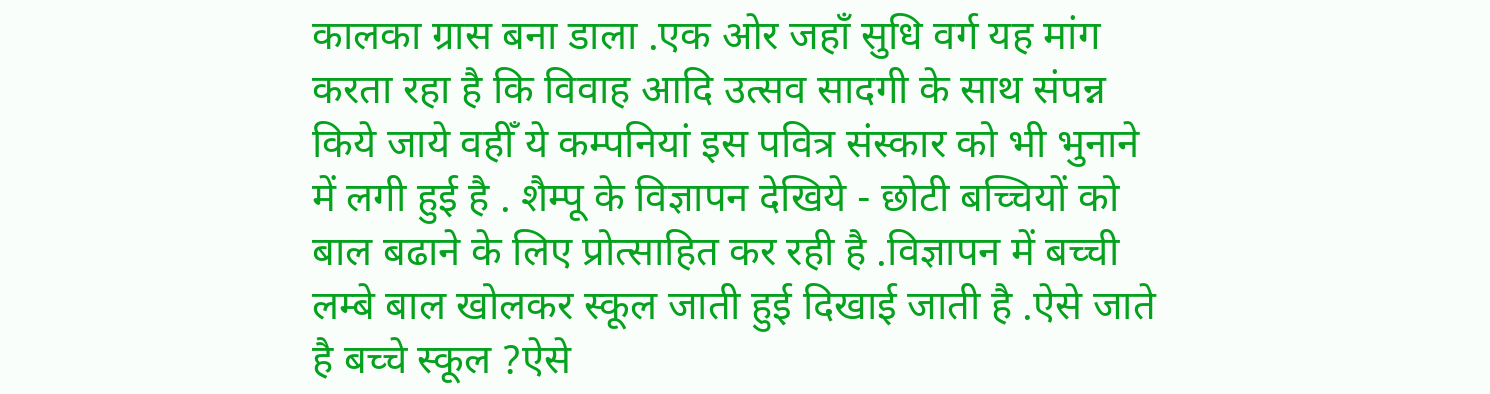कालका ग्रास बना डाला .एक ओर जहाँ सुधि वर्ग यह मांग करता रहा है कि विवाह आदि उत्सव सादगी के साथ संपन्न किये जाये वहीँ ये कम्पनियां इस पवित्र संस्कार को भी भुनाने में लगी हुई है . शैम्पू के विज्ञापन देखिये - छोटी बच्चियों को बाल बढाने के लिए प्रोत्साहित कर रही है .विज्ञापन में बच्ची लम्बे बाल खोलकर स्कूल जाती हुई दिखाई जाती है .ऐसे जाते है बच्चे स्कूल ?ऐसे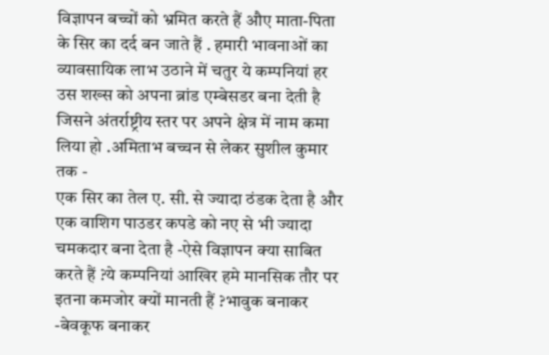विज्ञापन बच्चों को भ्रमित करते हैं औए माता-पिता के सिर का दर्द बन जाते हैं . हमारी भावनाओं का व्यावसायिक लाभ उठाने में चतुर ये कम्पनियां हर उस शख्स को अपना ब्रांड एम्बेसडर बना देती है जिसने अंतर्राष्ट्रीय स्तर पर अपने क्षेत्र में नाम कमा लिया हो .अमिताभ बच्चन से लेकर सुशील कुमार तक -
एक सिर का तेल ए. सी. से ज्यादा ठंडक देता है और एक वाशिग पाउडर कपडे को नए से भी ज्यादा चमकदार बना देता है -ऐसे विज्ञापन क्या साबित करते हैं ?ये कम्पनियां आखिर हमे मानसिक तौर पर इतना कमजोर क्यों मानती हैं ?भावुक बनाकर -बेवकूफ बनाकर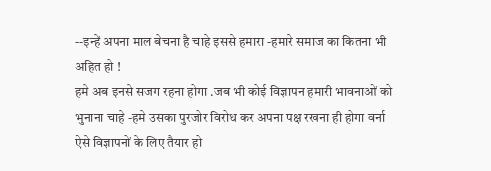--इन्हें अपना माल बेचना है चाहे इससे हमारा -हमारे समाज का कितना भी अहित हो !
हमे अब इनसे सजग रहना होगा .जब भी कोई विज्ञापन हमारी भावनाओं को भुनाना चाहे -हमे उसका पुरजोर विरोध कर अपना पक्ष रखना ही होगा वर्ना ऐसे विज्ञापनों के लिए तैयार हो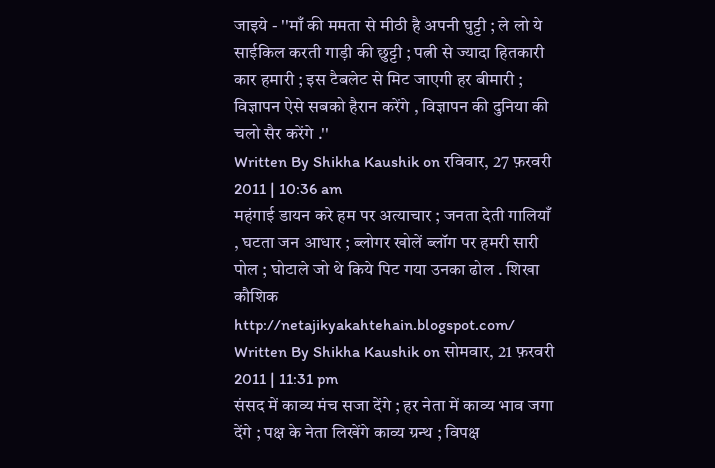जाइये - ''माँ की ममता से मीठी है अपनी घुट्टी ; ले लो ये साईकिल करती गाड़ी की छुट्टी ; पत्नी से ज्यादा हितकारी कार हमारी ; इस टैबलेट से मिट जाएगी हर बीमारी ; विज्ञापन ऐसे सबको हैरान करेंगे , विज्ञापन की दुनिया की चलो सैर करेंगे .''
Written By Shikha Kaushik on रविवार, 27 फ़रवरी 2011 | 10:36 am
महंगाई डायन करे हम पर अत्याचार ; जनता देती गालियाँ , घटता जन आधार ; ब्लोगर खोलें ब्लॉग पर हमरी सारी पोल ; घोटाले जो थे किये पिट गया उनका ढोल . शिखा कौशिक http://netajikyakahtehain.blogspot.com/
Written By Shikha Kaushik on सोमवार, 21 फ़रवरी 2011 | 11:31 pm
संसद में काव्य मंच सजा देंगे ; हर नेता में काव्य भाव जगा देंगे ; पक्ष के नेता लिखेंगे काव्य ग्रन्थ ; विपक्ष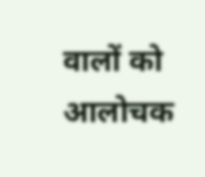वालों को आलोचक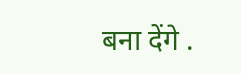बना देंगे .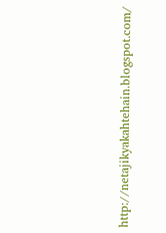http://netajikyakahtehain.blogspot.com/